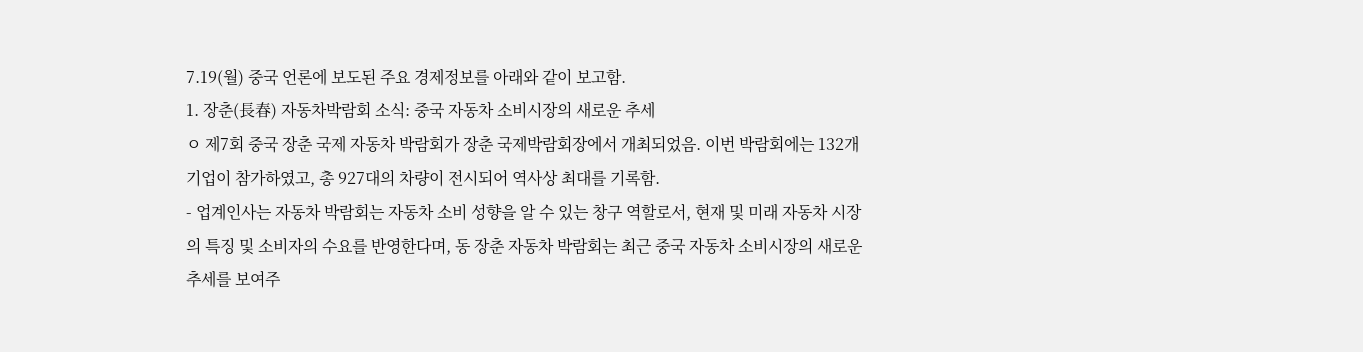7.19(월) 중국 언론에 보도된 주요 경제정보를 아래와 같이 보고함.
1. 장춘(長春) 자동차박람회 소식: 중국 자동차 소비시장의 새로운 추세
ㅇ 제7회 중국 장춘 국제 자동차 박람회가 장춘 국제박람회장에서 개최되었음. 이번 박람회에는 132개 기업이 참가하였고, 총 927대의 차량이 전시되어 역사상 최대를 기록함.
- 업계인사는 자동차 박람회는 자동차 소비 성향을 알 수 있는 창구 역할로서, 현재 및 미래 자동차 시장의 특징 및 소비자의 수요를 반영한다며, 동 장춘 자동차 박람회는 최근 중국 자동차 소비시장의 새로운 추세를 보여주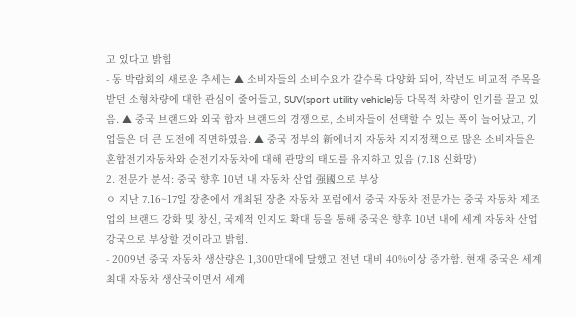고 있다고 밝힘
- 동 박람회의 새로운 추세는 ▲ 소비자들의 소비수요가 갈수록 다양화 되어, 작년도 비교적 주목을 받던 소형차량에 대한 관심이 줄어들고, SUV(sport utility vehicle)등 다목적 차량이 인기를 끌고 있음. ▲ 중국 브랜드와 외국 합자 브랜드의 경쟁으로, 소비자들이 선택할 수 있는 폭이 늘어났고, 기업들은 더 큰 도전에 직면하였음. ▲ 중국 정부의 新에너지 자동차 지지정책으로 많은 소비자들은 혼합전기자동차와 순전기자동차에 대해 관망의 태도를 유지하고 있음 (7.18 신화망)
2. 전문가 분석: 중국 향후 10년 내 자동차 산업 强國으로 부상
ㅇ 지난 7.16~17일 장춘에서 개최된 장춘 자동차 포럼에서 중국 자동차 전문가는 중국 자동차 제조업의 브랜드 강화 및 창신, 국제적 인지도 확대 등을 통해 중국은 향후 10년 내에 세계 자동차 산업 강국으로 부상할 것이라고 밝힘.
- 2009년 중국 자동차 생산량은 1,300만대에 달했고 전년 대비 40%이상 증가함. 현재 중국은 세계 최대 자동차 생산국이면서 세계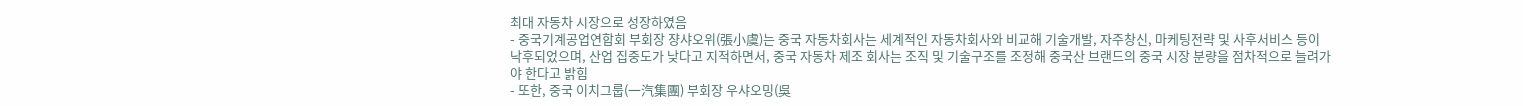최대 자동차 시장으로 성장하였음
- 중국기계공업연합회 부회장 쟝샤오위(張小虞)는 중국 자동차회사는 세계적인 자동차회사와 비교해 기술개발, 자주창신, 마케팅전략 및 사후서비스 등이 낙후되었으며, 산업 집중도가 낮다고 지적하면서, 중국 자동차 제조 회사는 조직 및 기술구조를 조정해 중국산 브랜드의 중국 시장 분량을 점차적으로 늘려가야 한다고 밝힘
- 또한, 중국 이치그룹(一汽集團) 부회장 우샤오밍(吳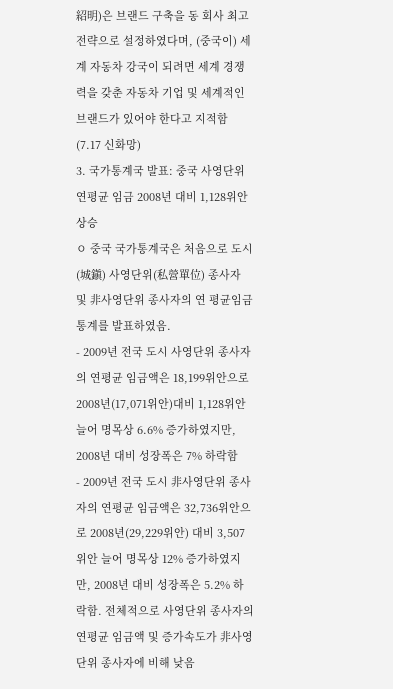紹明)은 브랜드 구축을 동 회사 최고 전략으로 설정하였다며, (중국이) 세계 자동차 강국이 되려면 세계 경쟁력을 갖춘 자동차 기업 및 세계적인 브랜드가 있어야 한다고 지적함 (7.17 신화망)
3. 국가통계국 발표: 중국 사영단위 연평균 임금 2008년 대비 1,128위안 상승
ㅇ 중국 국가통계국은 처음으로 도시(城鎭) 사영단위(私營單位) 종사자 및 非사영단위 종사자의 연 평균임금 통계를 발표하였음.
- 2009년 전국 도시 사영단위 종사자의 연평균 임금액은 18,199위안으로 2008년(17,071위안)대비 1,128위안 늘어 명목상 6.6% 증가하였지만, 2008년 대비 성장폭은 7% 하락함
- 2009년 전국 도시 非사영단위 종사자의 연평균 임금액은 32,736위안으로 2008년(29,229위안) 대비 3,507위안 늘어 명목상 12% 증가하였지만, 2008년 대비 성장폭은 5.2% 하락함. 전체적으로 사영단위 종사자의 연평균 임금액 및 증가속도가 非사영단위 종사자에 비해 낮음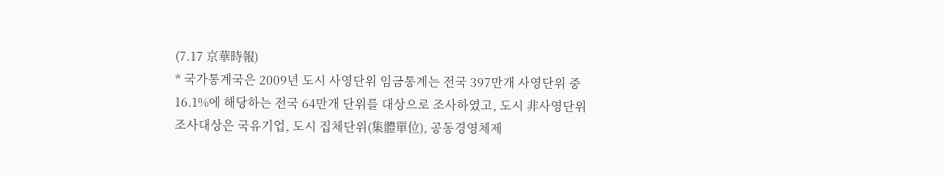(7.17 京華時報)
* 국가통계국은 2009년 도시 사영단위 임금통계는 전국 397만개 사영단위 중 16.1%에 해당하는 전국 64만개 단위를 대상으로 조사하였고, 도시 非사영단위 조사대상은 국유기업, 도시 집체단위(集體單位), 공동경영체제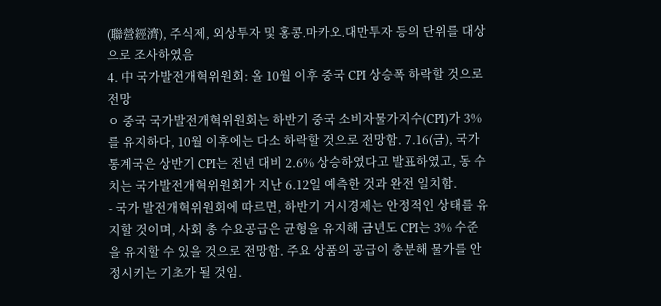(聯營經濟), 주식제, 외상투자 및 홍콩․마카오․대만투자 등의 단위를 대상으로 조사하였음
4. 中 국가발전개혁위원회: 올 10월 이후 중국 CPI 상승폭 하락할 것으로 전망
ㅇ 중국 국가발전개혁위원회는 하반기 중국 소비자물가지수(CPI)가 3%를 유지하다, 10월 이후에는 다소 하락할 것으로 전망함. 7.16(금), 국가 통계국은 상반기 CPI는 전년 대비 2.6% 상승하였다고 발표하였고, 동 수치는 국가발전개혁위원회가 지난 6.12일 예측한 것과 완전 일치함.
- 국가 발전개혁위원회에 따르면, 하반기 거시경제는 안정적인 상태를 유지할 것이며, 사회 총 수요공급은 균형을 유지해 금년도 CPI는 3% 수준을 유지할 수 있을 것으로 전망함. 주요 상품의 공급이 충분해 물가를 안정시키는 기초가 될 것임.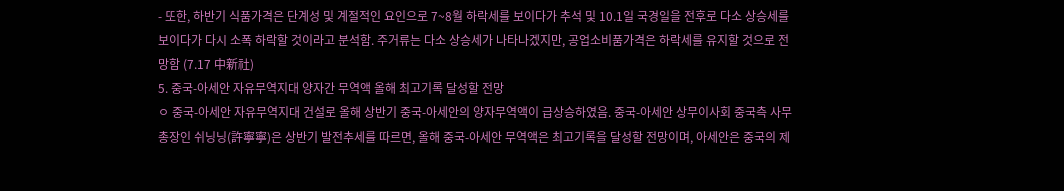- 또한, 하반기 식품가격은 단계성 및 계절적인 요인으로 7~8월 하락세를 보이다가 추석 및 10.1일 국경일을 전후로 다소 상승세를 보이다가 다시 소폭 하락할 것이라고 분석함. 주거류는 다소 상승세가 나타나겠지만, 공업소비품가격은 하락세를 유지할 것으로 전망함 (7.17 中新社)
5. 중국-아세안 자유무역지대 양자간 무역액 올해 최고기록 달성할 전망
ㅇ 중국-아세안 자유무역지대 건설로 올해 상반기 중국-아세안의 양자무역액이 급상승하였음. 중국-아세안 상무이사회 중국측 사무총장인 쉬닝닝(許寧寧)은 상반기 발전추세를 따르면, 올해 중국-아세안 무역액은 최고기록을 달성할 전망이며, 아세안은 중국의 제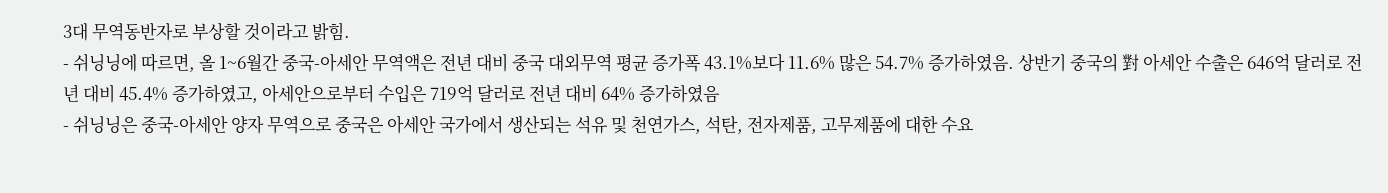3대 무역동반자로 부상할 것이라고 밝힘.
- 쉬닝닝에 따르면, 올 1~6월간 중국-아세안 무역액은 전년 대비 중국 대외무역 평균 증가폭 43.1%보다 11.6% 많은 54.7% 증가하였음. 상반기 중국의 對 아세안 수출은 646억 달러로 전년 대비 45.4% 증가하였고, 아세안으로부터 수입은 719억 달러로 전년 대비 64% 증가하였음
- 쉬닝닝은 중국-아세안 양자 무역으로 중국은 아세안 국가에서 생산되는 석유 및 천연가스, 석탄, 전자제품, 고무제품에 대한 수요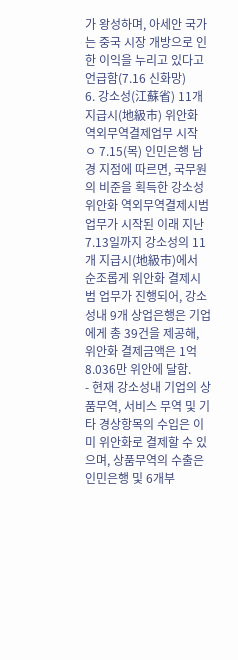가 왕성하며, 아세안 국가는 중국 시장 개방으로 인한 이익을 누리고 있다고 언급함(7.16 신화망)
6. 강소성(江蘇省) 11개 지급시(地級市) 위안화 역외무역결제업무 시작
ㅇ 7.15(목) 인민은행 남경 지점에 따르면, 국무원의 비준을 획득한 강소성 위안화 역외무역결제시범 업무가 시작된 이래 지난 7.13일까지 강소성의 11개 지급시(地級市)에서 순조롭게 위안화 결제시범 업무가 진행되어, 강소성내 9개 상업은행은 기업에게 총 39건을 제공해, 위안화 결제금액은 1억 8.036만 위안에 달함.
- 현재 강소성내 기업의 상품무역, 서비스 무역 및 기타 경상항목의 수입은 이미 위안화로 결제할 수 있으며, 상품무역의 수출은 인민은행 및 6개부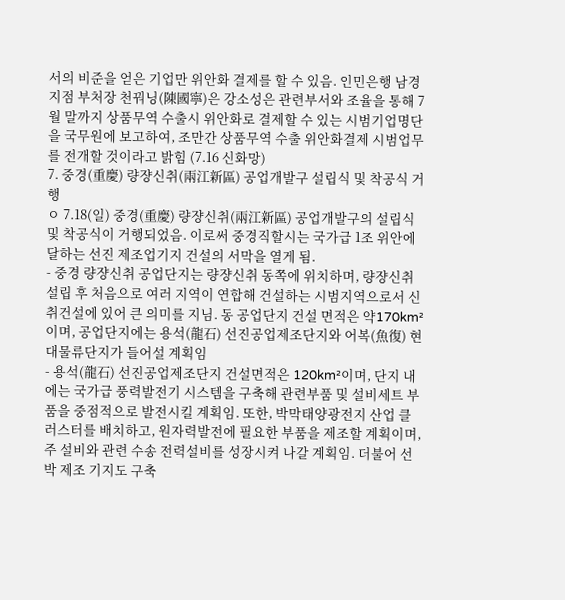서의 비준을 얻은 기업만 위안화 결제를 할 수 있음. 인민은행 남경 지점 부처장 천꿔닝(陳國寧)은 강소성은 관련부서와 조율을 통해 7월 말까지 상품무역 수출시 위안화로 결제할 수 있는 시범기업명단을 국무원에 보고하여, 조만간 상품무역 수출 위안화결제 시범업무를 전개할 것이라고 밝힘 (7.16 신화망)
7. 중경(重慶) 량쟝신취(兩江新區) 공업개발구 설립식 및 착공식 거행
ㅇ 7.18(일) 중경(重慶) 량쟝신취(兩江新區) 공업개발구의 설립식 및 착공식이 거행되었음. 이로써 중경직할시는 국가급 1조 위안에 달하는 선진 제조업기지 건설의 서막을 열게 됨.
- 중경 량쟝신취 공업단지는 량쟝신취 동쪽에 위치하며, 량쟝신취 설립 후 처음으로 여러 지역이 연합해 건설하는 시범지역으로서 신취건설에 있어 큰 의미를 지님. 동 공업단지 건설 면적은 약170km²이며, 공업단지에는 용석(龍石) 선진공업제조단지와 어복(魚復) 현대물류단지가 들어설 계획임
- 용석(龍石) 선진공업제조단지 건설면적은 120km²이며, 단지 내에는 국가급 풍력발전기 시스템을 구축해 관련부품 및 설비세트 부품을 중점적으로 발전시킬 계획임. 또한, 박막태양광전지 산업 클러스터를 배치하고, 원자력발전에 필요한 부품을 제조할 계획이며, 주 설비와 관련 수송 전력설비를 성장시켜 나갈 계획임. 더불어 선박 제조 기지도 구축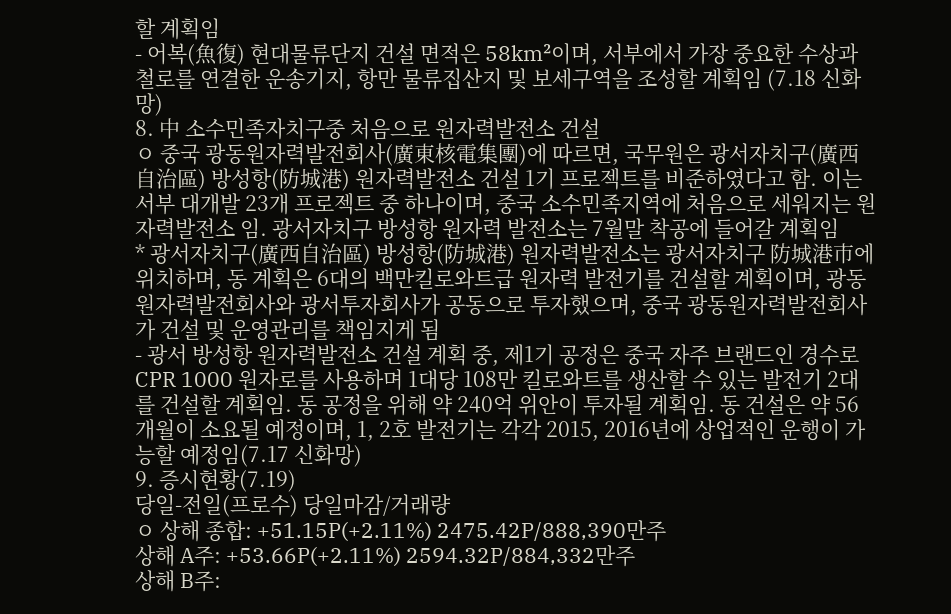할 계획임
- 어복(魚復) 현대물류단지 건설 면적은 58km²이며, 서부에서 가장 중요한 수상과 철로를 연결한 운송기지, 항만 물류집산지 및 보세구역을 조성할 계획임 (7.18 신화망)
8. 中 소수민족자치구중 처음으로 원자력발전소 건설
ㅇ 중국 광동원자력발전회사(廣東核電集團)에 따르면, 국무원은 광서자치구(廣西自治區) 방성항(防城港) 원자력발전소 건설 1기 프로젝트를 비준하였다고 함. 이는 서부 대개발 23개 프로젝트 중 하나이며, 중국 소수민족지역에 처음으로 세워지는 원자력발전소 임. 광서자치구 방성항 원자력 발전소는 7월말 착공에 들어갈 계획임
* 광서자치구(廣西自治區) 방성항(防城港) 원자력발전소는 광서자치구 防城港市에 위치하며, 동 계획은 6대의 백만킬로와트급 원자력 발전기를 건설할 계획이며, 광동원자력발전회사와 광서투자회사가 공동으로 투자했으며, 중국 광동원자력발전회사가 건설 및 운영관리를 책임지게 됨
- 광서 방성항 원자력발전소 건설 계획 중, 제1기 공정은 중국 자주 브랜드인 경수로 CPR 1000 원자로를 사용하며 1대당 108만 킬로와트를 생산할 수 있는 발전기 2대를 건설할 계획임. 동 공정을 위해 약 240억 위안이 투자될 계획임. 동 건설은 약 56개월이 소요될 예정이며, 1, 2호 발전기는 각각 2015, 2016년에 상업적인 운행이 가능할 예정임(7.17 신화망)
9. 증시현황(7.19)
당일-전일(프로수) 당일마감/거래량
ㅇ 상해 종합: +51.15P(+2.11%) 2475.42P/888,390만주
상해 A주: +53.66P(+2.11%) 2594.32P/884,332만주
상해 B주: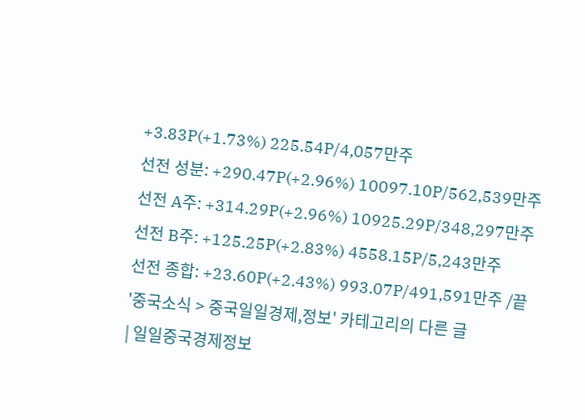+3.83P(+1.73%) 225.54P/4,057만주
선전 성분: +290.47P(+2.96%) 10097.10P/562,539만주
선전 A주: +314.29P(+2.96%) 10925.29P/348,297만주
선전 B주: +125.25P(+2.83%) 4558.15P/5,243만주
선전 종합: +23.60P(+2.43%) 993.07P/491,591만주 /끝
'중국소식 > 중국일일경제,정보' 카테고리의 다른 글
| 일일중국경제정보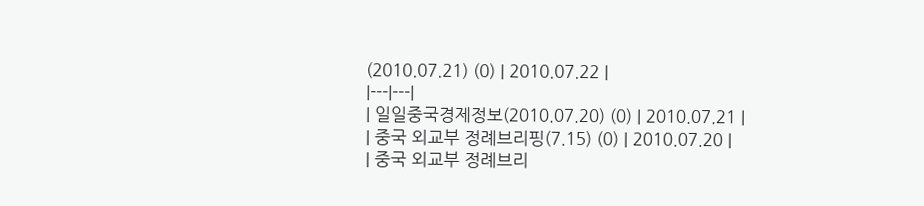(2010.07.21) (0) | 2010.07.22 |
|---|---|
| 일일중국경제정보(2010.07.20) (0) | 2010.07.21 |
| 중국 외교부 정례브리핑(7.15) (0) | 2010.07.20 |
| 중국 외교부 정례브리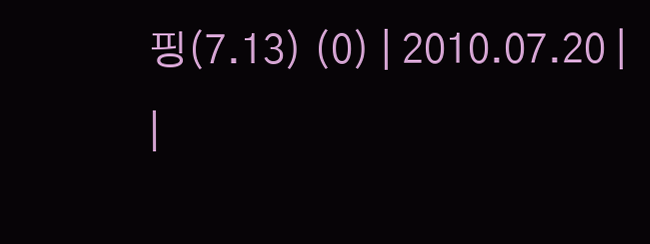핑(7.13) (0) | 2010.07.20 |
|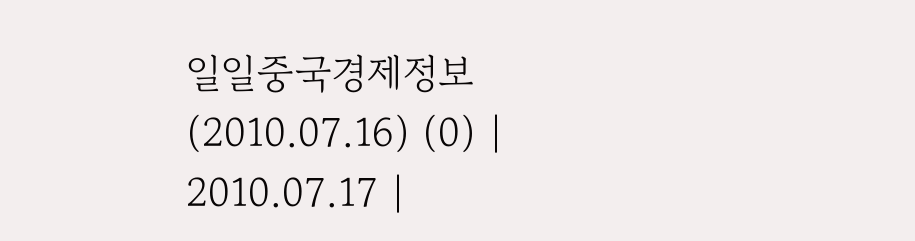일일중국경제정보(2010.07.16) (0) | 2010.07.17 |